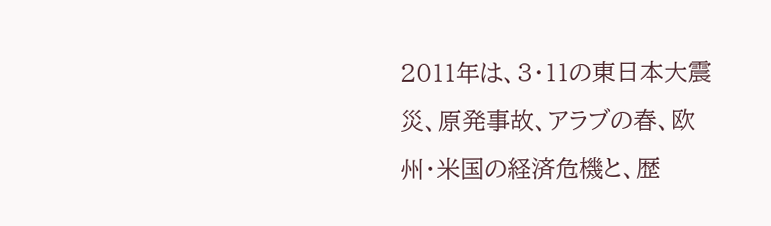2011年は、3・11の東日本大震災、原発事故、アラブの春、欧州・米国の経済危機と、歴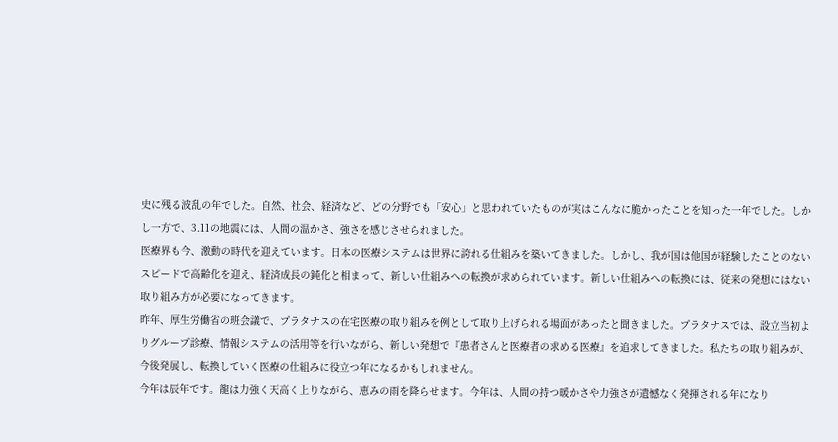史に残る波乱の年でした。自然、社会、経済など、どの分野でも「安心」と思われていたものが実はこんなに脆かったことを知った一年でした。しかし一方で、3.11の地震には、人間の温かさ、強さを感じさせられました。
医療界も今、激動の時代を迎えています。日本の医療システムは世界に誇れる仕組みを築いてきました。しかし、我が国は他国が経験したことのないスピードで高齢化を迎え、経済成長の鈍化と相まって、新しい仕組みへの転換が求められています。新しい仕組みへの転換には、従来の発想にはない取り組み方が必要になってきます。
昨年、厚生労働省の班会議で、プラタナスの在宅医療の取り組みを例として取り上げられる場面があったと聞きました。プラタナスでは、設立当初よりグループ診療、情報システムの活用等を行いながら、新しい発想で『患者さんと医療者の求める医療』を追求してきました。私たちの取り組みが、今後発展し、転換していく医療の仕組みに役立つ年になるかもしれません。
今年は辰年です。龍は力強く天高く上りながら、恵みの雨を降らせます。今年は、人間の持つ暖かさや力強さが遺憾なく発揮される年になり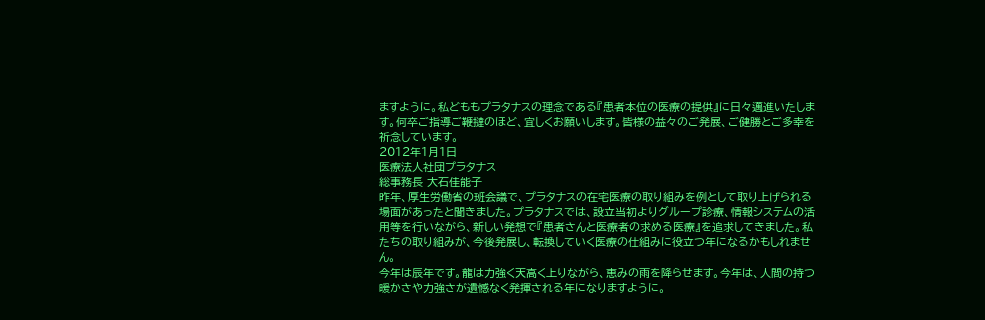ますように。私どももプラタナスの理念である『患者本位の医療の提供』に日々邁進いたします。何卒ご指導ご鞭撻のほど、宜しくお願いします。皆様の益々のご発展、ご健勝とご多幸を祈念しています。
2012年1月1日
医療法人社団プラタナス
総事務長 大石佳能子
昨年、厚生労働省の班会議で、プラタナスの在宅医療の取り組みを例として取り上げられる場面があったと聞きました。プラタナスでは、設立当初よりグループ診療、情報システムの活用等を行いながら、新しい発想で『患者さんと医療者の求める医療』を追求してきました。私たちの取り組みが、今後発展し、転換していく医療の仕組みに役立つ年になるかもしれません。
今年は辰年です。龍は力強く天高く上りながら、恵みの雨を降らせます。今年は、人間の持つ暖かさや力強さが遺憾なく発揮される年になりますように。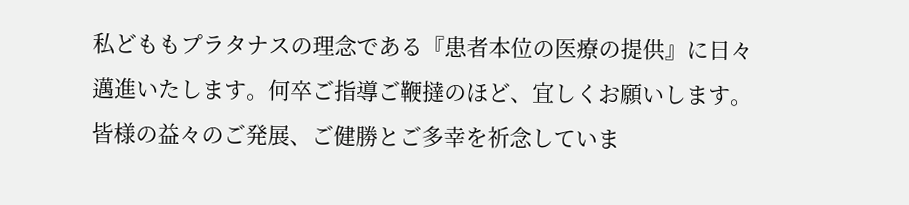私どももプラタナスの理念である『患者本位の医療の提供』に日々邁進いたします。何卒ご指導ご鞭撻のほど、宜しくお願いします。皆様の益々のご発展、ご健勝とご多幸を祈念していま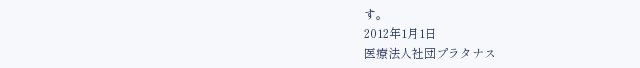す。
2012年1月1日
医療法人社団プラタナス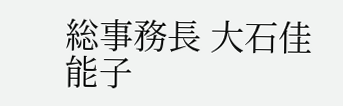総事務長 大石佳能子